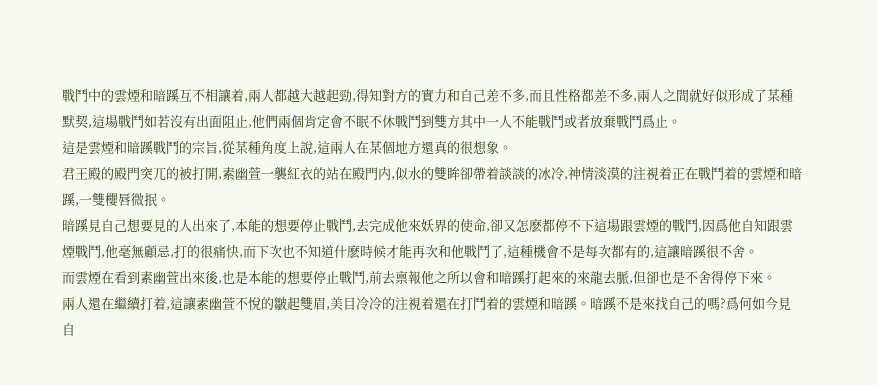戰鬥中的雲煙和暗蹊互不相讓着,兩人都越大越起勁,得知對方的實力和自己差不多,而且性格都差不多,兩人之間就好似形成了某種默契,這場戰鬥如若沒有出面阻止,他們兩個肯定會不眠不休戰鬥到雙方其中一人不能戰鬥或者放棄戰鬥爲止。
這是雲煙和暗蹊戰鬥的宗旨,從某種角度上說,這兩人在某個地方還真的很想象。
君王殿的殿門突兀的被打開,素幽萱一襲紅衣的站在殿門内,似水的雙眸卻帶着談談的冰冷,神情淡漠的注視着正在戰鬥着的雲煙和暗蹊,一雙櫻唇微抿。
暗蹊見自己想要見的人出來了,本能的想要停止戰鬥,去完成他來妖界的使命,卻又怎麽都停不下這場跟雲煙的戰鬥,因爲他自知跟雲煙戰鬥,他毫無顧忌,打的很痛快,而下次也不知道什麽時候才能再次和他戰鬥了,這種機會不是每次都有的,這讓暗蹊很不舍。
而雲煙在看到素幽萱出來後,也是本能的想要停止戰鬥,前去禀報他之所以會和暗蹊打起來的來龍去脈,但卻也是不舍得停下來。
兩人還在繼續打着,這讓素幽萱不悅的皺起雙眉,美目冷冷的注視着還在打鬥着的雲煙和暗蹊。暗蹊不是來找自己的嗎?爲何如今見自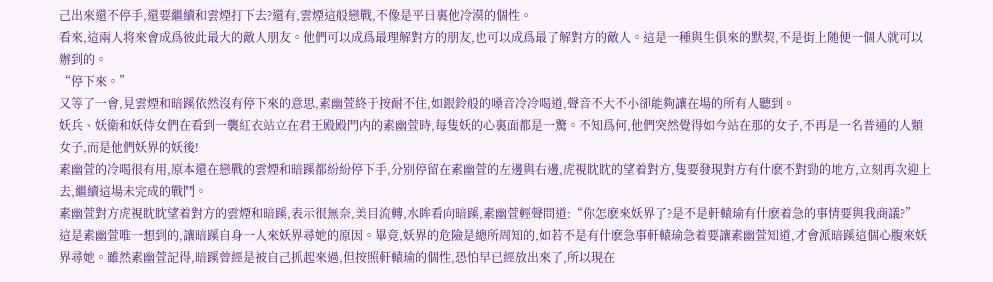己出來還不停手,還要繼續和雲煙打下去?還有,雲煙這般戀戰,不像是平日裏他冷漠的個性。
看來,這兩人将來會成爲彼此最大的敵人朋友。他們可以成爲最理解對方的朋友,也可以成爲最了解對方的敵人。這是一種與生俱來的默契,不是街上随便一個人就可以辦到的。
“停下來。”
又等了一會,見雲煙和暗蹊依然沒有停下來的意思,素幽萱終于按耐不住,如銀鈴般的嗓音冷冷喝道,聲音不大不小卻能夠讓在場的所有人聽到。
妖兵、妖衛和妖侍女們在看到一襲紅衣站立在君王殿殿門内的素幽萱時,每隻妖的心裏面都是一驚。不知爲何,他們突然覺得如今站在那的女子,不再是一名普通的人類女子,而是他們妖界的妖後!
素幽萱的冷喝很有用,原本還在戀戰的雲煙和暗蹊都紛紛停下手,分别停留在素幽萱的左邊與右邊,虎視眈眈的望着對方,隻要發現對方有什麽不對勁的地方,立刻再次迎上去,繼續這場未完成的戰鬥。
素幽萱對方虎視眈眈望着對方的雲煙和暗蹊,表示很無奈,美目流轉,水眸看向暗蹊,素幽萱輕聲問道:“你怎麽來妖界了?是不是軒轅瑜有什麽着急的事情要與我商議?”
這是素幽萱唯一想到的,讓暗蹊自身一人來妖界尋她的原因。畢竟,妖界的危險是總所周知的,如若不是有什麽急事軒轅瑜急着要讓素幽萱知道,才會派暗蹊這個心腹來妖界尋她。雖然素幽萱記得,暗蹊曾經是被自己抓起來過,但按照軒轅瑜的個性,恐怕早已經放出來了,所以現在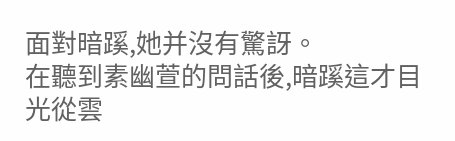面對暗蹊,她并沒有驚訝。
在聽到素幽萱的問話後,暗蹊這才目光從雲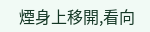煙身上移開,看向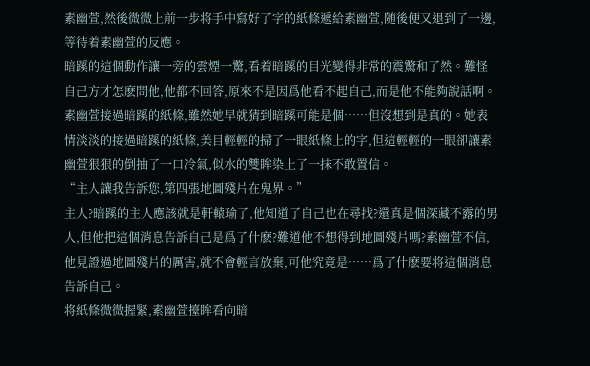素幽萱,然後微微上前一步将手中寫好了字的紙條遞給素幽萱,随後便又退到了一邊,等待着素幽萱的反應。
暗蹊的這個動作讓一旁的雲煙一驚,看着暗蹊的目光變得非常的震驚和了然。難怪自己方才怎麽問他,他都不回答,原來不是因爲他看不起自己,而是他不能夠說話啊。
素幽萱接過暗蹊的紙條,雖然她早就猜到暗蹊可能是個……但沒想到是真的。她表情淡淡的接過暗蹊的紙條,美目輕輕的掃了一眼紙條上的字,但這輕輕的一眼卻讓素幽萱狠狠的倒抽了一口冷氣,似水的雙眸染上了一抹不敢置信。
“主人讓我告訴您,第四張地圖殘片在鬼界。”
主人?暗蹊的主人應該就是軒轅瑜了,他知道了自己也在尋找?還真是個深藏不露的男人,但他把這個消息告訴自己是爲了什麽?難道他不想得到地圖殘片嗎?素幽萱不信,他見證過地圖殘片的厲害,就不會輕言放棄,可他究竟是……爲了什麽要将這個消息告訴自己。
将紙條微微握緊,素幽萱擡眸看向暗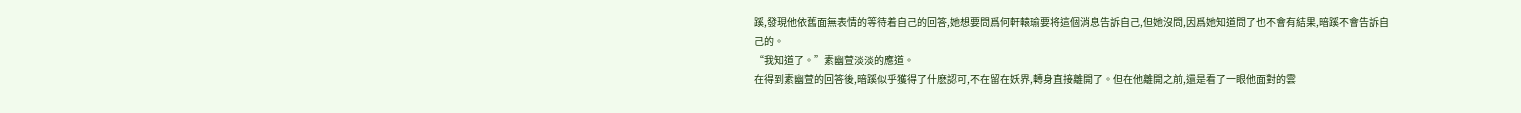蹊,發現他依舊面無表情的等待着自己的回答,她想要問爲何軒轅瑜要将這個消息告訴自己,但她沒問,因爲她知道問了也不會有結果,暗蹊不會告訴自己的。
“我知道了。”素幽萱淡淡的應道。
在得到素幽萱的回答後,暗蹊似乎獲得了什麽認可,不在留在妖界,轉身直接離開了。但在他離開之前,還是看了一眼他面對的雲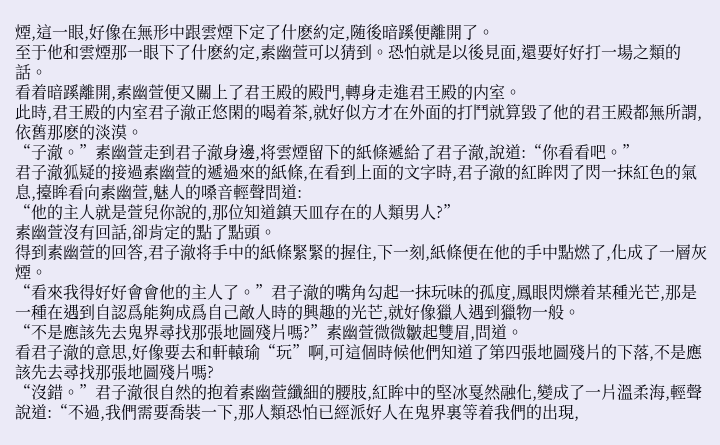煙,這一眼,好像在無形中跟雲煙下定了什麽約定,随後暗蹊便離開了。
至于他和雲煙那一眼下了什麽約定,素幽萱可以猜到。恐怕就是以後見面,還要好好打一場之類的話。
看着暗蹊離開,素幽萱便又關上了君王殿的殿門,轉身走進君王殿的内室。
此時,君王殿的内室君子澈正悠閑的喝着茶,就好似方才在外面的打鬥就算毀了他的君王殿都無所謂,依舊那麽的淡漠。
“子澈。”素幽萱走到君子澈身邊,将雲煙留下的紙條遞給了君子澈,說道:“你看看吧。”
君子澈狐疑的接過素幽萱的遞過來的紙條,在看到上面的文字時,君子澈的紅眸閃了閃一抹紅色的氣息,擡眸看向素幽萱,魅人的嗓音輕聲問道:
“他的主人就是萱兒你說的,那位知道鎮天皿存在的人類男人?”
素幽萱沒有回話,卻肯定的點了點頭。
得到素幽萱的回答,君子澈将手中的紙條緊緊的握住,下一刻,紙條便在他的手中點燃了,化成了一層灰煙。
“看來我得好好會會他的主人了。”君子澈的嘴角勾起一抹玩味的孤度,鳳眼閃爍着某種光芒,那是一種在遇到自認爲能夠成爲自己敵人時的興趣的光芒,就好像獵人遇到獵物一般。
“不是應該先去鬼界尋找那張地圖殘片嗎?”素幽萱微微皺起雙眉,問道。
看君子澈的意思,好像要去和軒轅瑜“玩”啊,可這個時候他們知道了第四張地圖殘片的下落,不是應該先去尋找那張地圖殘片嗎?
“沒錯。”君子澈很自然的抱着素幽萱纖細的腰肢,紅眸中的堅冰戛然融化,變成了一片溫柔海,輕聲說道:“不過,我們需要喬裝一下,那人類恐怕已經派好人在鬼界裏等着我們的出現,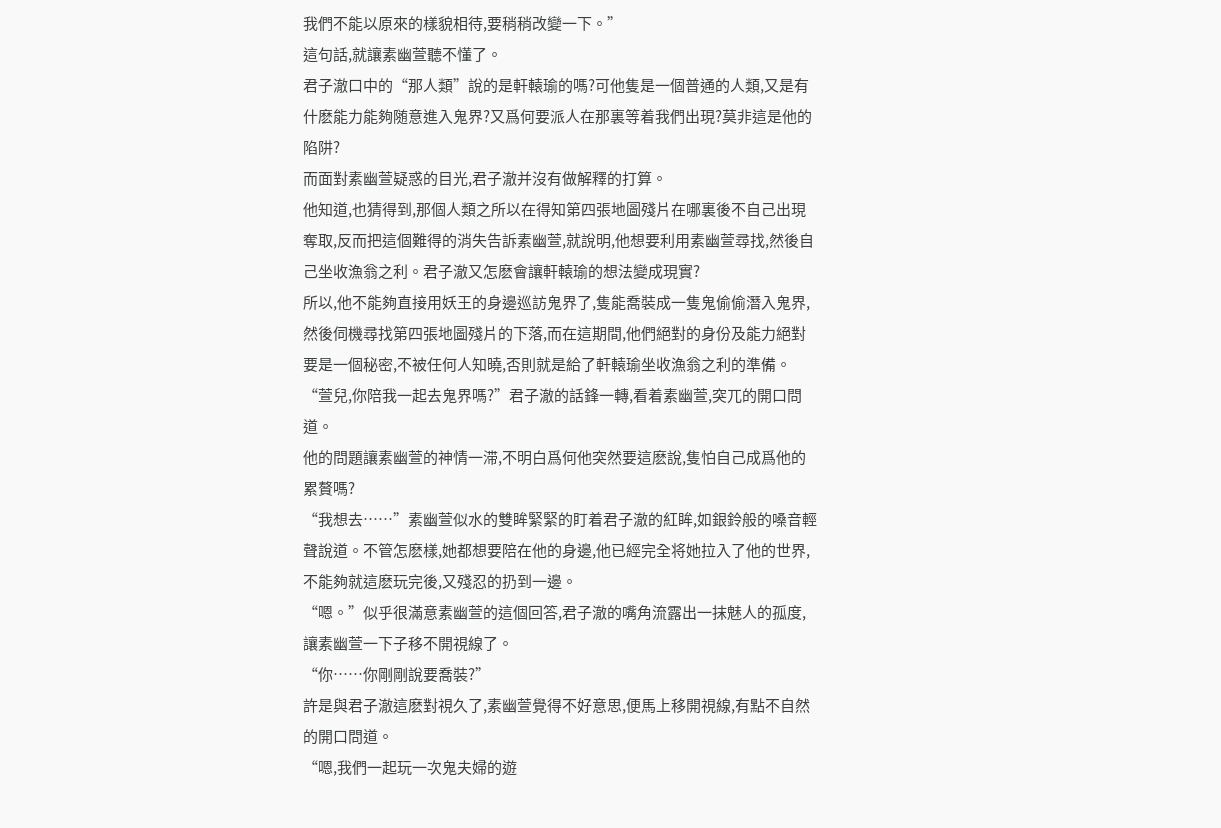我們不能以原來的樣貌相待,要稍稍改變一下。”
這句話,就讓素幽萱聽不懂了。
君子澈口中的“那人類”說的是軒轅瑜的嗎?可他隻是一個普通的人類,又是有什麽能力能夠随意進入鬼界?又爲何要派人在那裏等着我們出現?莫非這是他的陷阱?
而面對素幽萱疑惑的目光,君子澈并沒有做解釋的打算。
他知道,也猜得到,那個人類之所以在得知第四張地圖殘片在哪裏後不自己出現奪取,反而把這個難得的消失告訴素幽萱,就說明,他想要利用素幽萱尋找,然後自己坐收漁翁之利。君子澈又怎麽會讓軒轅瑜的想法變成現實?
所以,他不能夠直接用妖王的身邊巡訪鬼界了,隻能喬裝成一隻鬼偷偷潛入鬼界,然後伺機尋找第四張地圖殘片的下落,而在這期間,他們絕對的身份及能力絕對要是一個秘密,不被任何人知曉,否則就是給了軒轅瑜坐收漁翁之利的準備。
“萱兒,你陪我一起去鬼界嗎?”君子澈的話鋒一轉,看着素幽萱,突兀的開口問道。
他的問題讓素幽萱的神情一滞,不明白爲何他突然要這麽說,隻怕自己成爲他的累贅嗎?
“我想去……”素幽萱似水的雙眸緊緊的盯着君子澈的紅眸,如銀鈴般的嗓音輕聲說道。不管怎麽樣,她都想要陪在他的身邊,他已經完全将她拉入了他的世界,不能夠就這麽玩完後,又殘忍的扔到一邊。
“嗯。”似乎很滿意素幽萱的這個回答,君子澈的嘴角流露出一抹魅人的孤度,讓素幽萱一下子移不開視線了。
“你……你剛剛說要喬裝?”
許是與君子澈這麽對視久了,素幽萱覺得不好意思,便馬上移開視線,有點不自然的開口問道。
“嗯,我們一起玩一次鬼夫婦的遊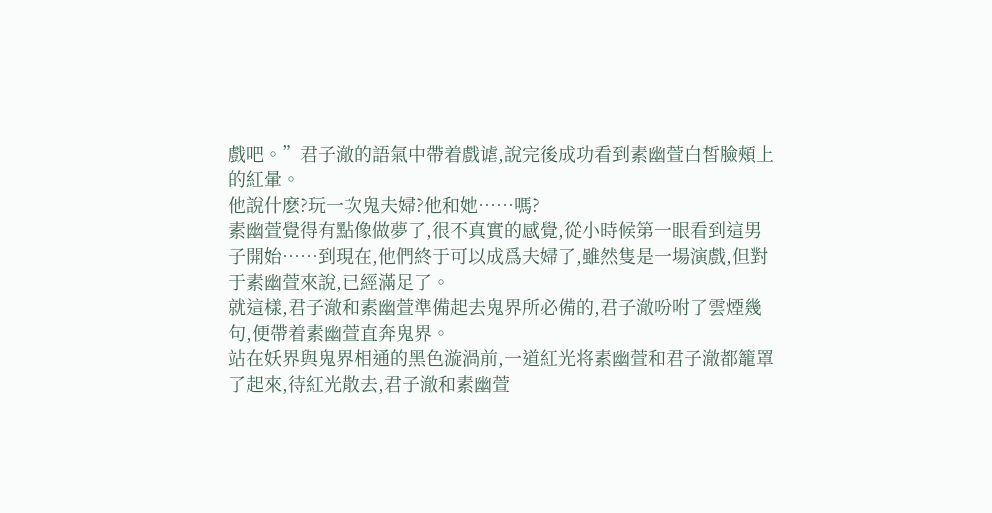戲吧。”君子澈的語氣中帶着戲谑,說完後成功看到素幽萱白皙臉頰上的紅暈。
他說什麽?玩一次鬼夫婦?他和她……嗎?
素幽萱覺得有點像做夢了,很不真實的感覺,從小時候第一眼看到這男子開始……到現在,他們終于可以成爲夫婦了,雖然隻是一場演戲,但對于素幽萱來說,已經滿足了。
就這樣,君子澈和素幽萱準備起去鬼界所必備的,君子澈吩咐了雲煙幾句,便帶着素幽萱直奔鬼界。
站在妖界與鬼界相通的黑色漩渦前,一道紅光将素幽萱和君子澈都籠罩了起來,待紅光散去,君子澈和素幽萱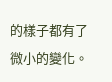的樣子都有了微小的變化。